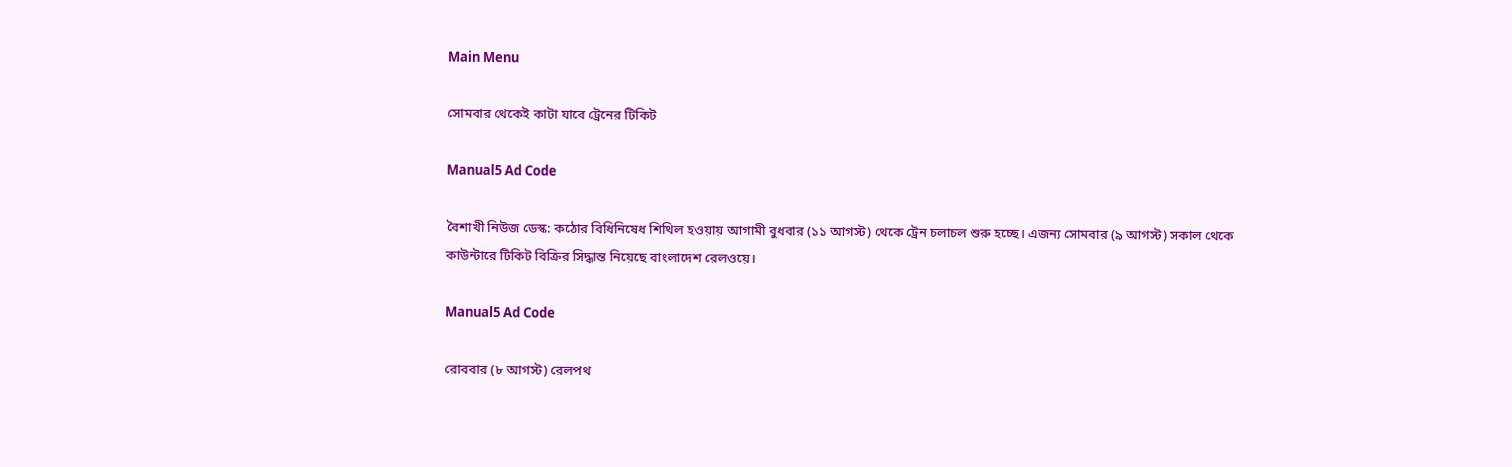Main Menu

সোমবার থেকেই কাটা যাবে ট্রেনের টিকিট

Manual5 Ad Code

বৈশাখী নিউজ ডেস্ক: কঠোর বিধিনিষেধ শিথিল হওয়ায় আগামী বুধবার (১১ আগস্ট) থেকে ট্রেন চলাচল শুরু হচ্ছে। এজন্য সোমবার (৯ আগস্ট) সকাল থেকে কাউন্টারে টিকিট বিক্রির সিদ্ধান্ত নিয়েছে বাংলাদেশ রেলওয়ে।

Manual5 Ad Code

রোববার (৮ আগস্ট) রেলপথ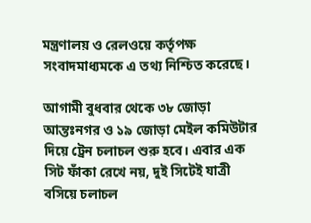মন্ত্রণালয় ও রেলওয়ে কর্তৃপক্ষ সংবাদমাধ্যমকে এ তথ্য নিশ্চিত করেছে।

আগামী বুধবার থেকে ৩৮ জোড়া আন্তঃনগর ও ১৯ জোড়া মেইল কমিউটার দিয়ে ট্রেন চলাচল শুরু হবে। এবার এক সিট ফাঁকা রেখে নয়, দুই সিটেই যাত্রী বসিয়ে চলাচল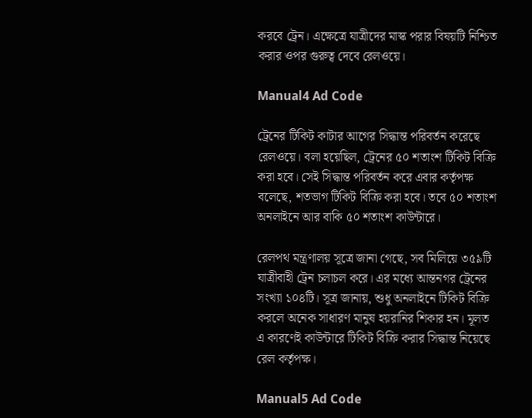করবে ট্রেন। এক্ষেত্রে যাত্রীদের মাস্ক পরার বিষয়টি নিশ্চিত করার ওপর গুরুত্ব দেবে রেলওয়ে।

Manual4 Ad Code

ট্রেনের টিকিট কাটার আগের সিদ্ধান্ত পরিবর্তন করেছে রেলওয়ে। বলা হয়েছিল, ট্রেনের ৫০ শতাংশ টিকিট বিক্রি করা হবে। সেই সিদ্ধান্ত পরিবর্তন করে এবার কর্তৃপক্ষ বলেছে, শতভাগ টিকিট বিক্রি করা হবে। তবে ৫০ শতাংশ অনলাইনে আর বাকি ৫০ শতাংশ কাউন্টারে।

রেলপথ মন্ত্রণালয় সূত্রে জানা গেছে, সব মিলিয়ে ৩৫৯টি যাত্রীবাহী ট্রেন চলাচল করে। এর মধ্যে আন্তনগর ট্রেনের সংখ্যা ১০৪টি। সূত্র জানায়, শুধু অনলাইনে টিকিট বিক্রি করলে অনেক সাধারণ মানুষ হয়রানির শিকার হন। মূলত এ কারণেই কাউন্টারে টিকিট বিক্রি করার সিদ্ধান্ত নিয়েছে রেল কর্তৃপক্ষ।

Manual5 Ad Code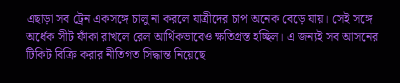এছাড়া সব ট্রেন একসঙ্গে চালু না করলে যাত্রীদের চাপ অনেক বেড়ে যায়। সেই সঙ্গে অর্ধেক সীট ফাঁকা রাখলে রেল আর্থিকভাবেও ক্ষতিগ্রস্ত হচ্ছিল। এ জন্যই সব আসনের টিকিট বিক্রি করার নীতিগত সিদ্ধান্ত নিয়েছে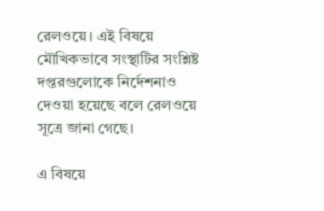রেলওয়ে। এই বিষয়ে মৌখিকভাবে সংস্থাটির সংশ্লিষ্ট দপ্তরগুলোকে নির্দেশনাও দেওয়া হয়েছে বলে রেলওয়ে সূত্রে জানা গেছে।

এ বিষয়ে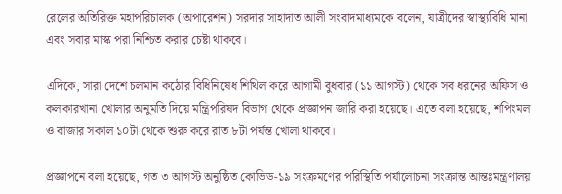রেলের অতিরিক্ত মহাপরিচালক (অপারেশন) সরদার সাহাদাত আলী সংবাদমাধ্যমকে বলেন, যাত্রীদের স্বাস্থ্যবিধি মানা এবং সবার মাস্ক পরা নিশ্চিত করার চেষ্টা থাকবে।

এদিকে, সারা দেশে চলমান কঠোর বিধিনিষেধ শিথিল করে আগামী বুধবার (১১ আগস্ট) থেকে সব ধরনের অফিস ও কলকারখানা খোলার অনুমতি দিয়ে মন্ত্রিপরিষদ বিভাগ থেকে প্রজ্ঞাপন জারি করা হয়েছে। এতে বলা হয়েছে, শপিংমল ও বাজার সকাল ১০টা থেকে শুরু করে রাত ৮টা পর্যন্ত খোলা থাকবে।

প্রজ্ঞাপনে বলা হয়েছে, গত ৩ আগস্ট অনুষ্ঠিত কোভিড-১৯ সংক্রমণের পরিস্থিতি পর্যালোচনা সংক্রান্ত আন্তঃমন্ত্রণালয়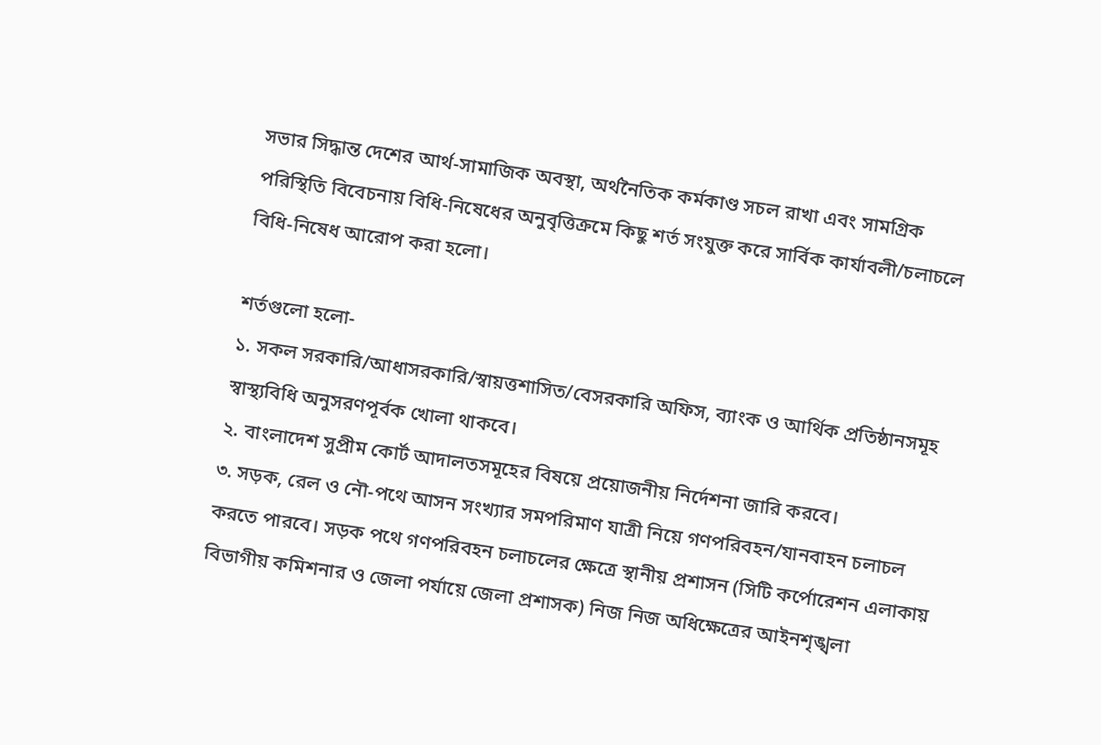সভার সিদ্ধান্ত দেশের আর্থ-সামাজিক অবস্থা, অর্থনৈতিক কর্মকাণ্ড সচল রাখা এবং সামগ্রিক পরিস্থিতি বিবেচনায় বিধি-নিষেধের অনুবৃত্তিক্রমে কিছু শর্ত সংযুক্ত করে সার্বিক কার্যাবলী/চলাচলে বিধি-নিষেধ আরোপ করা হলো।

শর্তগুলো হলো-
১. সকল সরকারি/আধাসরকারি/স্বায়ত্তশাসিত/বেসরকারি অফিস, ব্যাংক ও আর্থিক প্রতিষ্ঠানসমূহ স্বাস্থ্যবিধি অনুসরণপূর্বক খোলা থাকবে।
২. বাংলাদেশ সুপ্রীম কোর্ট আদালতসমূহের বিষয়ে প্রয়োজনীয় নির্দেশনা জারি করবে।
৩. সড়ক, রেল ও নৌ-পথে আসন সংখ্যার সমপরিমাণ যাত্রী নিয়ে গণপরিবহন/যানবাহন চলাচল করতে পারবে। সড়ক পথে গণপরিবহন চলাচলের ক্ষেত্রে স্থানীয় প্রশাসন (সিটি কর্পোরেশন এলাকায় বিভাগীয় কমিশনার ও জেলা পর্যায়ে জেলা প্রশাসক) নিজ নিজ অধিক্ষেত্রের আইনশৃঙ্খলা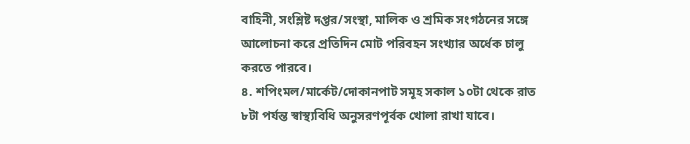বাহিনী, সংশ্লিষ্ট দপ্তর/সংস্থা, মালিক ও শ্রমিক সংগঠনের সঙ্গে আলোচনা করে প্রতিদিন মোট পরিবহন সংখ্যার অর্ধেক চালু করতে পারবে।
৪. শপিংমল/মার্কেট/দোকানপাট সমূহ সকাল ১০টা থেকে রাত ৮টা পর্যন্ত স্বাস্থ্যবিধি অনুসরণপূর্বক খোলা রাখা যাবে।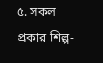৫. সকল প্রকার শিল্প-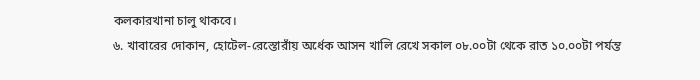কলকারখানা চালু থাকবে।
৬. খাবারের দোকান, হোটেল-রেস্তোরাঁয় অর্ধেক আসন খালি রেখে সকাল ০৮.০০টা থেকে রাত ১০.০০টা পর্যন্ত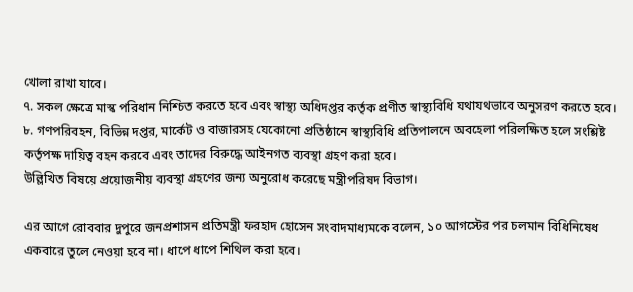খোলা রাখা যাবে।
৭. সকল ক্ষেত্রে মাস্ক পরিধান নিশ্চিত করতে হবে এবং স্বাস্থ্য অধিদপ্তর কর্তৃক প্রণীত স্বাস্থ্যবিধি যথাযথভাবে অনুসরণ করতে হবে।
৮. গণপরিবহন, বিভিন্ন দপ্তর, মার্কেট ও বাজারসহ যেকোনো প্রতিষ্ঠানে স্বাস্থ্যবিধি প্রতিপালনে অবহেলা পরিলক্ষিত হলে সংশ্লিষ্ট কর্তৃপক্ষ দায়িত্ব বহন করবে এবং তাদের বিরুদ্ধে আইনগত ব্যবস্থা গ্রহণ করা হবে।
উল্লিখিত বিষয়ে প্রয়োজনীয় ব্যবস্থা গ্রহণের জন্য অনুরোধ করেছে মন্ত্রীপরিষদ বিভাগ।

এর আগে রোববার দুপুরে জনপ্রশাসন প্রতিমন্ত্রী ফরহাদ হোসেন সংবাদমাধ্যমকে বলেন, ১০ আগস্টের পর চলমান বিধিনিষেধ একবারে তুলে নেওয়া হবে না। ধাপে ধাপে শিথিল করা হবে।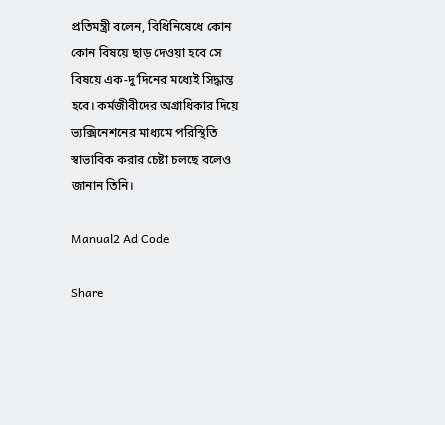প্রতিমন্ত্রী বলেন, বিধিনিষেধে কোন কোন বিষয়ে ছাড় দেওয়া হবে সে বিষয়ে এক-দু’দিনের মধ্যেই সিদ্ধান্ত হবে। কর্মজীবীদের অগ্রাধিকার দিয়ে ভ্যক্সিনেশনের মাধ্যমে পরিস্থিতি স্বাভাবিক করার চেষ্টা চলছে বলেও জানান তিনি।

Manual2 Ad Code

Share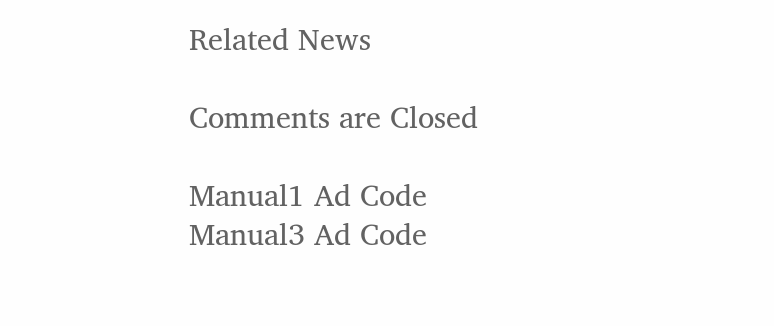Related News

Comments are Closed

Manual1 Ad Code
Manual3 Ad Code